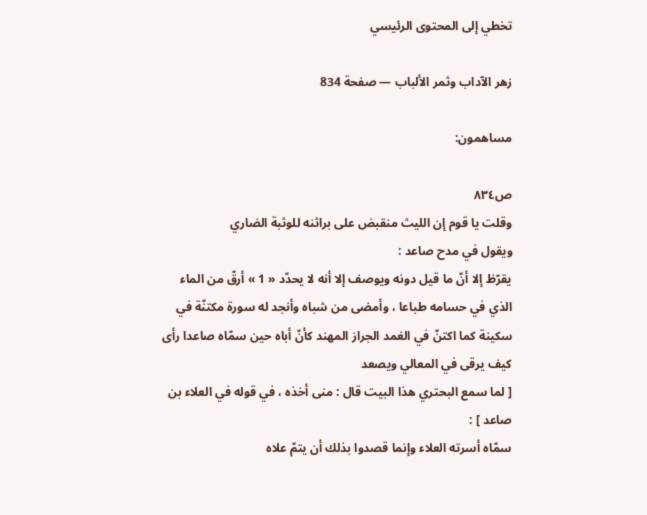تخطي إلى المحتوى الرئيسي

زهر الآداب وثمر الألباب — صفحة 834

مساهمون:

ص٨٣٤
وقلت يا قوم إن الليث منقبض على براثنه للوثبة الضاري
ويقول في مدح صاعد :
يقرّظ إلا أنّ ما قيل دونه ويوصف إلا أنه لا يحدّد « 1 » أرقّ من الماء الذي في حسامه طباعا ، وأمضى من شباه وأنجد له سورة مكتنّة في سكينة كما اكتنّ في الغمد الجراز المهند كأنّ أباه حين سمّاه صاعدا رأى كيف يرقى في المعالي ويصعد
[ لما سمع البحتري هذا البيت قال : منى أخذه ، في قوله في العلاء بن صاعد ] :
سمّاه أسرته العلاء وإنما قصدوا بذلك أن يتمّ علاه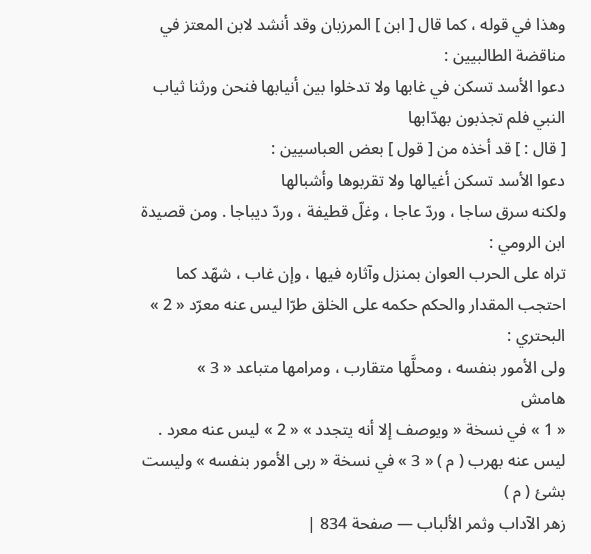وهذا في قوله ، كما قال [ ابن ] المرزبان وقد أنشد لابن المعتز في مناقضة الطالبيين :
دعوا الأسد تسكن في غابها ولا تدخلوا بين أنيابها فنحن ورثنا ثياب النبي فلم تجذبون بهدّابها
[ قال : ] قد أخذه من [ قول ] بعض العباسيين :
دعوا الأسد تسكن أغيالها ولا تقربوها وأشبالها
ولكنه سرق ساجا ، وردّ عاجا ، وغلّ قطيفة ، وردّ ديباجا . ومن قصيدة ابن الرومي :
تراه على الحرب العوان بمنزل وآثاره فيها ، وإن غاب ، شهّد كما احتجب المقدار والحكم حكمه على الخلق طرّا ليس عنه معرّد « 2 »
البحتري :
ولى الأمور بنفسه ، ومحلَّها متقارب ، ومرامها متباعد « 3 »
هامش
« 1 » في نسخة « ويوصف إلا أنه يتجدد » « 2 » ليس عنه معرد . ليس عنه بهرب ( م ) « 3 » في نسخة « ربى الأمور بنفسه » وليست بشئ ( م )
زهر الآداب وثمر الألباب — صفحة 834 |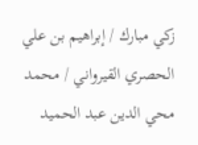زكي مبارك / إبراهيم بن علي الحصري القيرواني / محمد محي الدين عبد الحميد